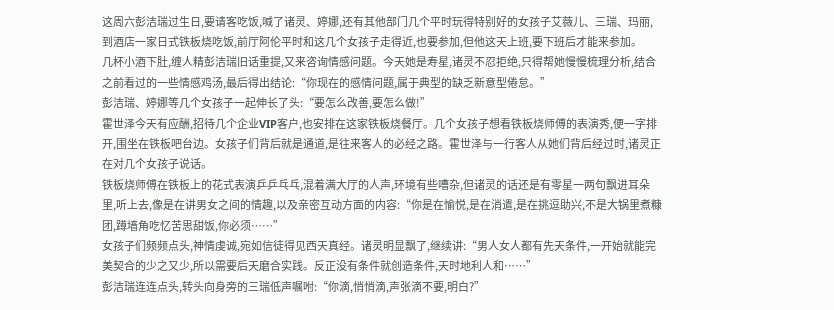这周六彭洁瑞过生日,要请客吃饭,喊了诸灵、婷娜,还有其他部门几个平时玩得特别好的女孩子艾薇儿、三瑞、玛丽,到酒店一家日式铁板烧吃饭,前厅阿伦平时和这几个女孩子走得近,也要参加,但他这天上班,要下班后才能来参加。
几杯小酒下肚,缠人精彭洁瑞旧话重提,又来咨询情感问题。今天她是寿星,诸灵不忍拒绝,只得帮她慢慢梳理分析,结合之前看过的一些情感鸡汤,最后得出结论:“你现在的感情问题,属于典型的缺乏新意型倦怠。”
彭洁瑞、婷娜等几个女孩子一起伸长了头:“要怎么改善,要怎么做!”
霍世泽今天有应酬,招待几个企业VIP客户,也安排在这家铁板烧餐厅。几个女孩子想看铁板烧师傅的表演秀,便一字排开,围坐在铁板吧台边。女孩子们背后就是通道,是往来客人的必经之路。霍世泽与一行客人从她们背后经过时,诸灵正在对几个女孩子说话。
铁板烧师傅在铁板上的花式表演乒乒乓乓,混着满大厅的人声,环境有些嘈杂,但诸灵的话还是有零星一两句飘进耳朵里,听上去,像是在讲男女之间的情趣,以及亲密互动方面的内容:“你是在愉悦,是在消遣,是在挑逗助兴,不是大锅里煮糠团,蹲墙角吃忆苦思甜饭,你必须……”
女孩子们频频点头,神情虔诚,宛如信徒得见西天真经。诸灵明显飘了,继续讲:“男人女人都有先天条件,一开始就能完美契合的少之又少,所以需要后天磨合实践。反正没有条件就创造条件,天时地利人和……”
彭洁瑞连连点头,转头向身旁的三瑞低声嘱咐:“你滴,悄悄滴,声张滴不要,明白?”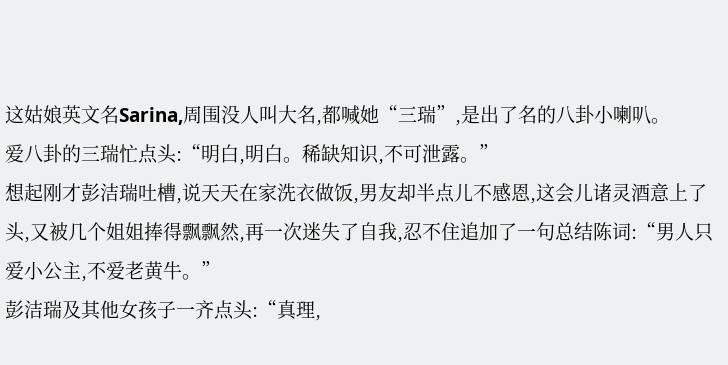这姑娘英文名Sarina,周围没人叫大名,都喊她“三瑞”,是出了名的八卦小喇叭。
爱八卦的三瑞忙点头:“明白,明白。稀缺知识,不可泄露。”
想起刚才彭洁瑞吐槽,说天天在家洗衣做饭,男友却半点儿不感恩,这会儿诸灵酒意上了头,又被几个姐姐捧得飘飘然,再一次迷失了自我,忍不住追加了一句总结陈词:“男人只爱小公主,不爱老黄牛。”
彭洁瑞及其他女孩子一齐点头:“真理,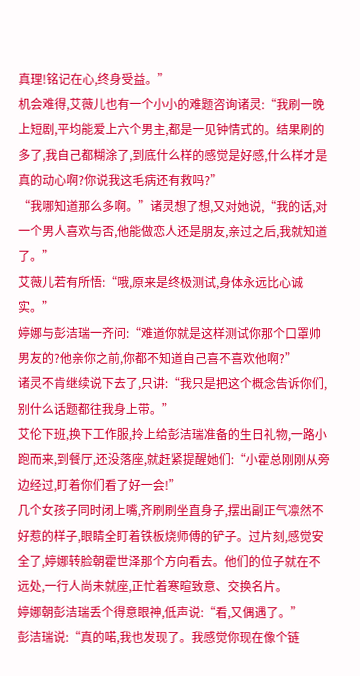真理!铭记在心,终身受益。”
机会难得,艾薇儿也有一个小小的难题咨询诸灵:“我刷一晚上短剧,平均能爱上六个男主,都是一见钟情式的。结果刷的多了,我自己都糊涂了,到底什么样的感觉是好感,什么样才是真的动心啊?你说我这毛病还有救吗?”
“我哪知道那么多啊。”诸灵想了想,又对她说,“我的话,对一个男人喜欢与否,他能做恋人还是朋友,亲过之后,我就知道了。”
艾薇儿若有所悟:“哦,原来是终极测试,身体永远比心诚实。”
婷娜与彭洁瑞一齐问:“难道你就是这样测试你那个口罩帅男友的?他亲你之前,你都不知道自己喜不喜欢他啊?”
诸灵不肯继续说下去了,只讲:“我只是把这个概念告诉你们,别什么话题都往我身上带。”
艾伦下班,换下工作服,拎上给彭洁瑞准备的生日礼物,一路小跑而来,到餐厅,还没落座,就赶紧提醒她们:“小霍总刚刚从旁边经过,盯着你们看了好一会!”
几个女孩子同时闭上嘴,齐刷刷坐直身子,摆出副正气凛然不好惹的样子,眼睛全盯着铁板烧师傅的铲子。过片刻,感觉安全了,婷娜转脸朝霍世泽那个方向看去。他们的位子就在不远处,一行人尚未就座,正忙着寒暄致意、交换名片。
婷娜朝彭洁瑞丢个得意眼神,低声说:“看,又偶遇了。”
彭洁瑞说:“真的喏,我也发现了。我感觉你现在像个链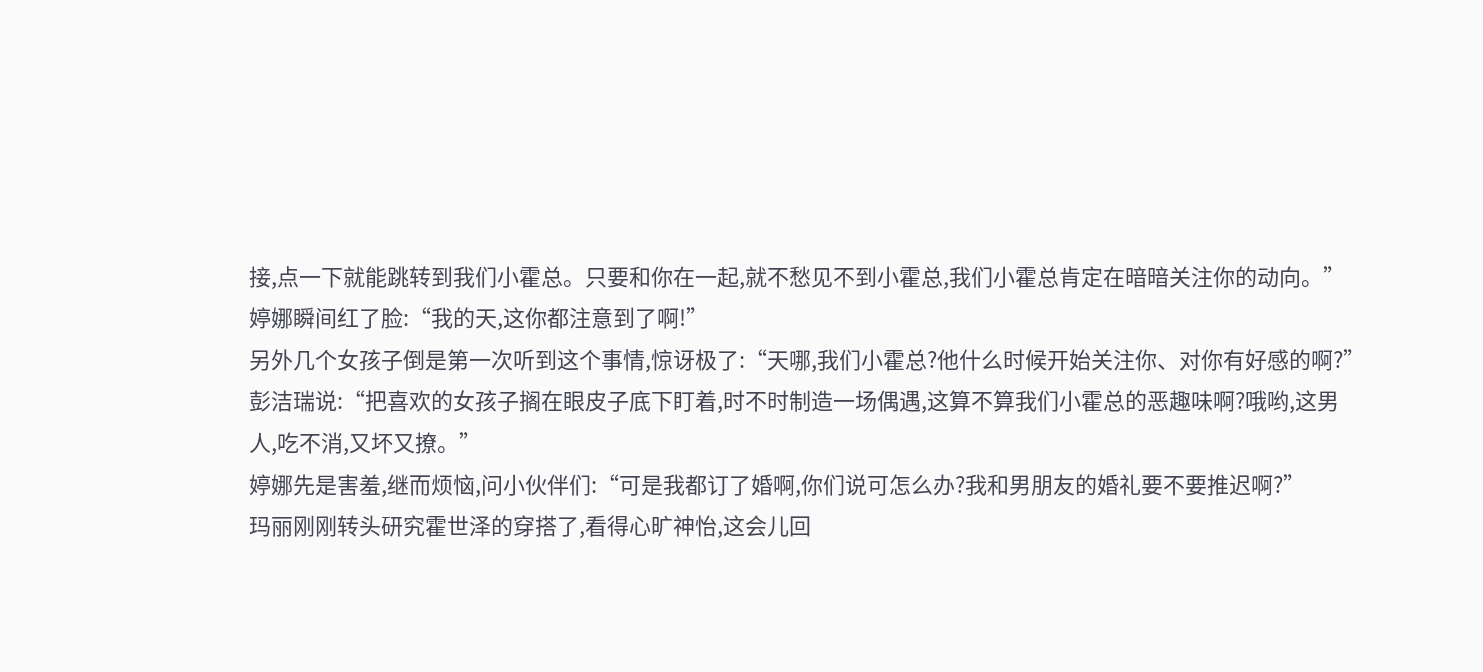接,点一下就能跳转到我们小霍总。只要和你在一起,就不愁见不到小霍总,我们小霍总肯定在暗暗关注你的动向。”
婷娜瞬间红了脸:“我的天,这你都注意到了啊!”
另外几个女孩子倒是第一次听到这个事情,惊讶极了:“天哪,我们小霍总?他什么时候开始关注你、对你有好感的啊?”
彭洁瑞说:“把喜欢的女孩子搁在眼皮子底下盯着,时不时制造一场偶遇,这算不算我们小霍总的恶趣味啊?哦哟,这男人,吃不消,又坏又撩。”
婷娜先是害羞,继而烦恼,问小伙伴们:“可是我都订了婚啊,你们说可怎么办?我和男朋友的婚礼要不要推迟啊?”
玛丽刚刚转头研究霍世泽的穿搭了,看得心旷神怡,这会儿回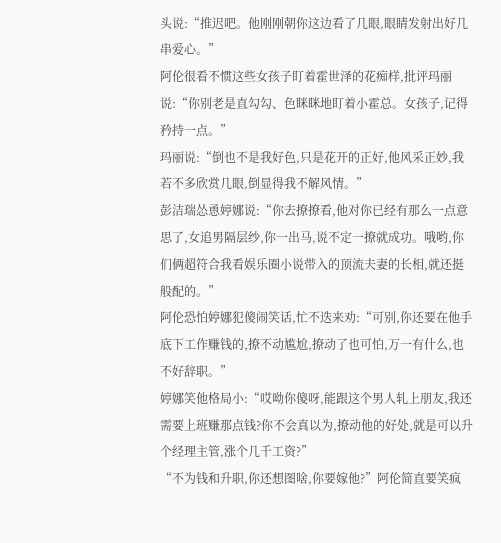头说:“推迟吧。他刚刚朝你这边看了几眼,眼睛发射出好几串爱心。”
阿伦很看不惯这些女孩子盯着霍世泽的花痴样,批评玛丽说:“你别老是直勾勾、色眯眯地盯着小霍总。女孩子,记得矜持一点。”
玛丽说:“倒也不是我好色,只是花开的正好,他风采正妙,我若不多欣赏几眼,倒显得我不解风情。”
彭洁瑞怂恿婷娜说:“你去撩撩看,他对你已经有那么一点意思了,女追男隔层纱,你一出马,说不定一撩就成功。哦哟,你们俩超符合我看娱乐圈小说带入的顶流夫妻的长相,就还挺般配的。”
阿伦恐怕婷娜犯傻闹笑话,忙不迭来劝:“可别,你还要在他手底下工作赚钱的,撩不动尴尬,撩动了也可怕,万一有什么,也不好辞职。”
婷娜笑他格局小:“哎呦你傻呀,能跟这个男人轧上朋友,我还需要上班赚那点钱?你不会真以为,撩动他的好处,就是可以升个经理主管,涨个几千工资?”
“不为钱和升职,你还想图啥,你要嫁他?”阿伦简直要笑疯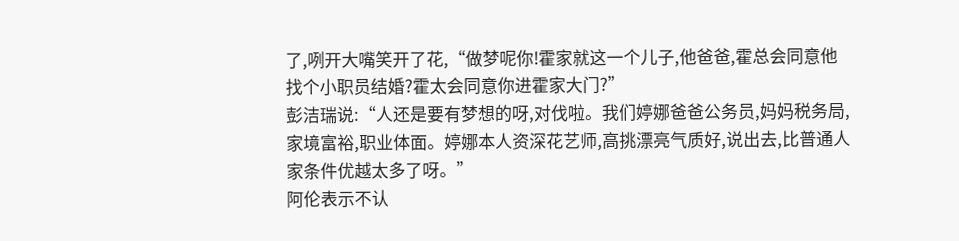了,咧开大嘴笑开了花,“做梦呢你!霍家就这一个儿子,他爸爸,霍总会同意他找个小职员结婚?霍太会同意你进霍家大门?”
彭洁瑞说:“人还是要有梦想的呀,对伐啦。我们婷娜爸爸公务员,妈妈税务局,家境富裕,职业体面。婷娜本人资深花艺师,高挑漂亮气质好,说出去,比普通人家条件优越太多了呀。”
阿伦表示不认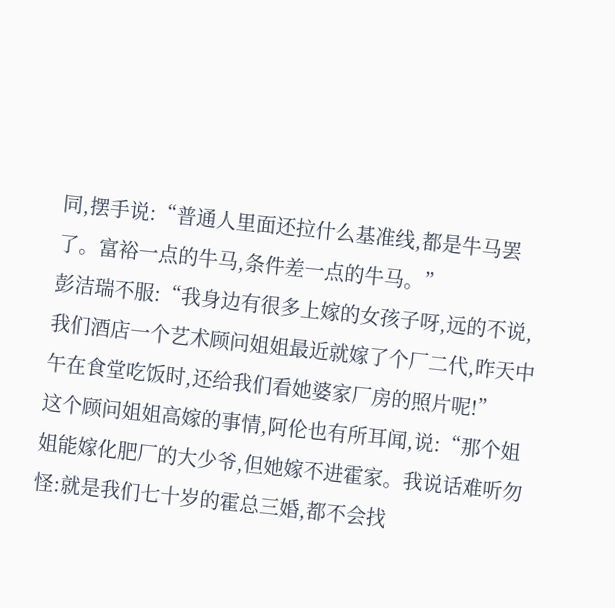同,摆手说:“普通人里面还拉什么基准线,都是牛马罢了。富裕一点的牛马,条件差一点的牛马。”
彭洁瑞不服:“我身边有很多上嫁的女孩子呀,远的不说,我们酒店一个艺术顾问姐姐最近就嫁了个厂二代,昨天中午在食堂吃饭时,还给我们看她婆家厂房的照片呢!”
这个顾问姐姐高嫁的事情,阿伦也有所耳闻,说:“那个姐姐能嫁化肥厂的大少爷,但她嫁不进霍家。我说话难听勿怪:就是我们七十岁的霍总三婚,都不会找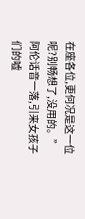在座各位,更何况是这一位呢?别畅想了,没用的。”
阿伦话音一落,引来女孩子们的嘘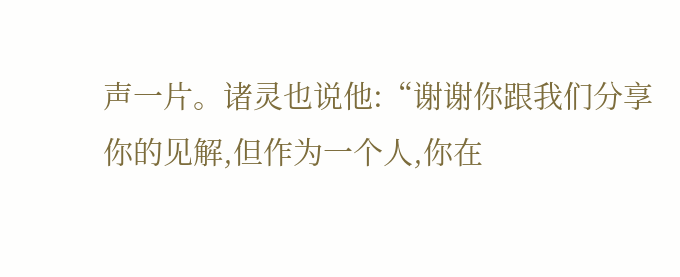声一片。诸灵也说他:“谢谢你跟我们分享你的见解,但作为一个人,你在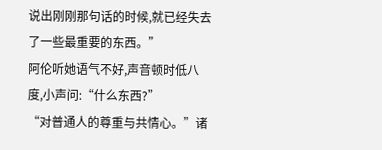说出刚刚那句话的时候,就已经失去了一些最重要的东西。”
阿伦听她语气不好,声音顿时低八度,小声问:“什么东西?”
“对普通人的尊重与共情心。”诸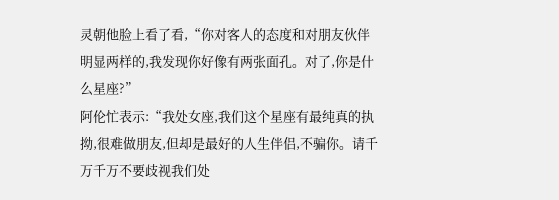灵朝他脸上看了看,“你对客人的态度和对朋友伙伴明显两样的,我发现你好像有两张面孔。对了,你是什么星座?”
阿伦忙表示:“我处女座,我们这个星座有最纯真的执拗,很难做朋友,但却是最好的人生伴侣,不骗你。请千万千万不要歧视我们处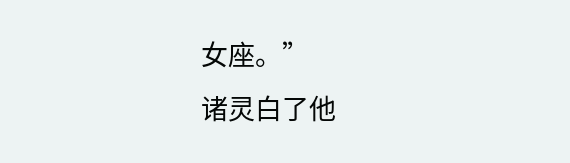女座。”
诸灵白了他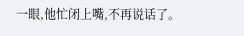一眼,他忙闭上嘴,不再说话了。